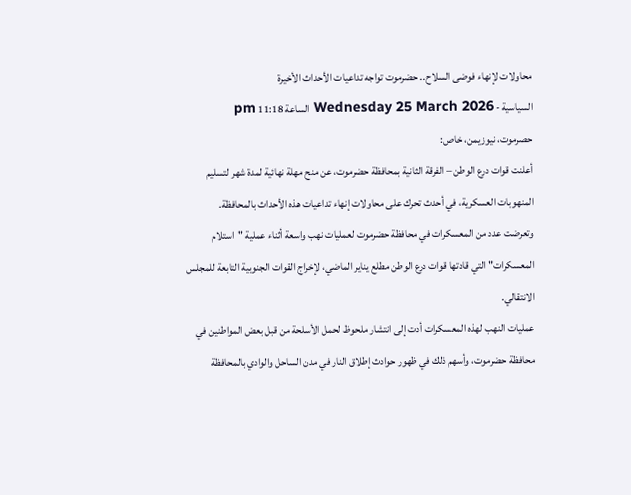محاولات لإنهاء فوضى السلاح.. حضرموت تواجه تداعيات الأحداث الأخيرة
السياسية - Wednesday 25 March 2026 الساعة 11:18 pm
حصرموت، نيوزيمن، خاص:
أعلنت قوات درع الوطن – الفرقة الثانية بمحافظة حضرموت، عن منح مهلة نهائية لمدة شهر لتسليم المنهوبات العسكرية، في أحدث تحرك على محاولات إنهاء تداعيات هذه الأحداث بالمحافظة.
وتعرضت عدد من المعسكرات في محافظة حضرموت لعمليات نهب واسعة أثناء عملية "استلام المعسكرات" التي قادتها قوات درع الوطن مطلع يناير الماضي، لإخراج القوات الجنوبية التابعة للمجلس الانتقالي.
عمليات النهب لهذه المعسكرات أدت إلى انتشار ملحوظ لحمل الأسلحة من قبل بعض المواطنين في محافظة حضرموت، وأسهم ذلك في ظهور حوادث إطلاق النار في مدن الساحل والوادي بالمحافظة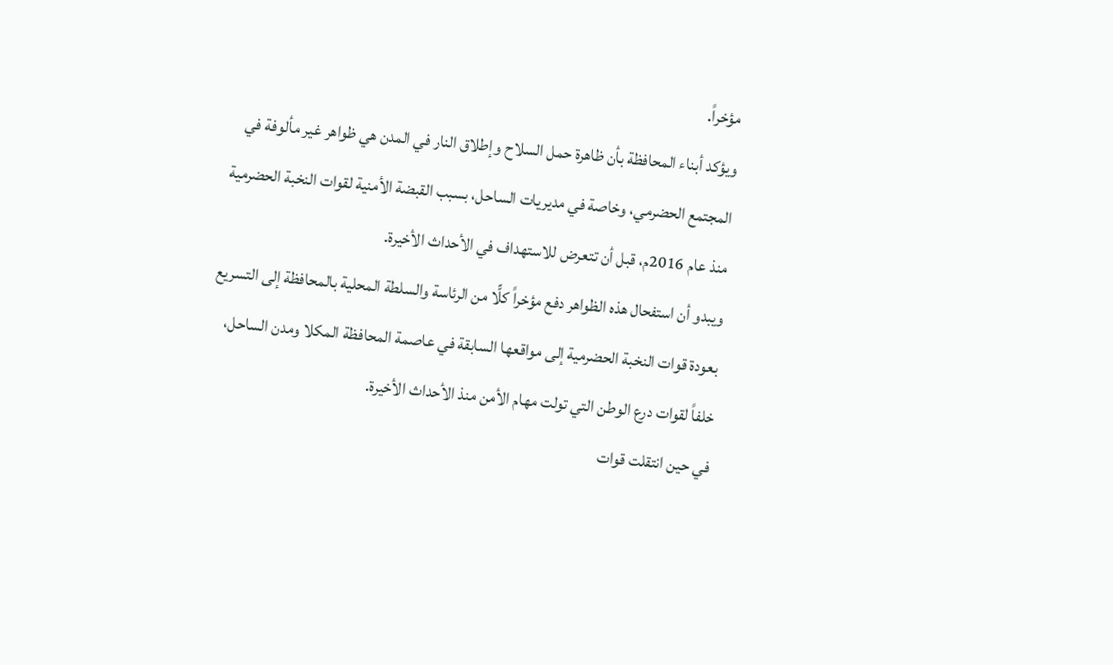مؤخراً.
ويؤكد أبناء المحافظة بأن ظاهرة حمل السلاح وإطلاق النار في المدن هي ظواهر غير مألوفة في المجتمع الحضرمي، وخاصة في مديريات الساحل، بسبب القبضة الأمنية لقوات النخبة الحضرمية منذ عام 2016م، قبل أن تتعرض للاستهداف في الأحداث الأخيرة.
ويبدو أن استفحال هذه الظواهر دفع مؤخراً كلًّا من الرئاسة والسلطة المحلية بالمحافظة إلى التسريع بعودة قوات النخبة الحضرمية إلى مواقعها السابقة في عاصمة المحافظة المكلا ومدن الساحل، خلفاً لقوات درع الوطن التي تولت مهام الأمن منذ الأحداث الأخيرة.
في حين انتقلت قوات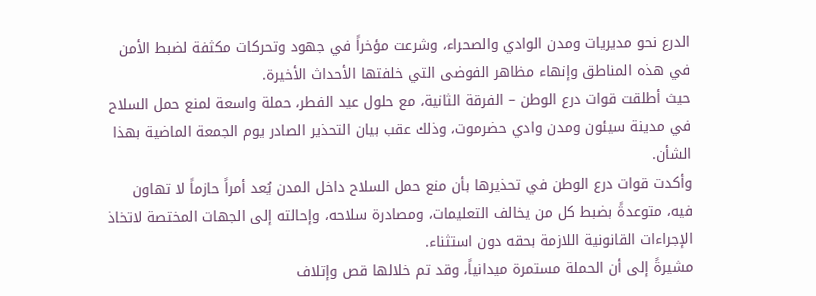الدرع نحو مديريات ومدن الوادي والصحراء، وشرعت مؤخراً في جهود وتحركات مكثفة لضبط الأمن في هذه المناطق وإنهاء مظاهر الفوضى التي خلفتها الأحداث الأخيرة.
حيث أطلقت قوات درع الوطن – الفرقة الثانية، مع حلول عيد الفطر، حملة واسعة لمنع حمل السلاح في مدينة سيئون ومدن وادي حضرموت، وذلك عقب بيان التحذير الصادر يوم الجمعة الماضية بهذا الشأن.
وأكدت قوات درع الوطن في تحذيرها بأن منع حمل السلاح داخل المدن يُعد أمراً حازماً لا تهاون فيه، متوعدةً بضبط كل من يخالف التعليمات، ومصادرة سلاحه، وإحالته إلى الجهات المختصة لاتخاذ الإجراءات القانونية اللازمة بحقه دون استثناء.
مشيرةً إلى أن الحملة مستمرة ميدانياً، وقد تم خلالها قص وإتلاف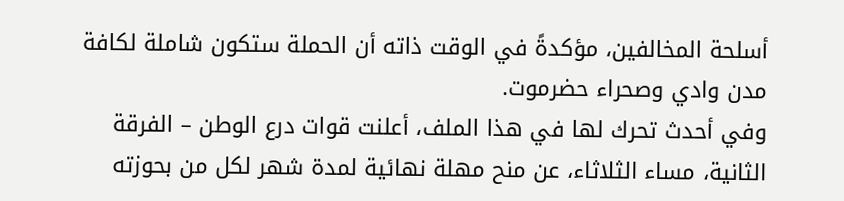أسلحة المخالفين، مؤكدةً في الوقت ذاته أن الحملة ستكون شاملة لكافة مدن وادي وصحراء حضرموت.
وفي أحدث تحرك لها في هذا الملف، أعلنت قوات درع الوطن – الفرقة الثانية، مساء الثلاثاء، عن منح مهلة نهائية لمدة شهر لكل من بحوزته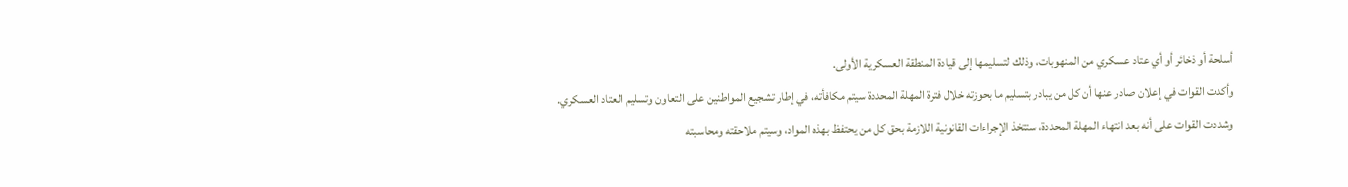أسلحة أو ذخائر أو أي عتاد عسكري من المنهوبات، وذلك لتسليمها إلى قيادة المنطقة العسكرية الأولى.
وأكدت القوات في إعلان صادر عنها أن كل من يبادر بتسليم ما بحوزته خلال فترة المهلة المحددة سيتم مكافأته، في إطار تشجيع المواطنين على التعاون وتسليم العتاد العسكري.
وشددت القوات على أنه بعد انتهاء المهلة المحددة، ستتخذ الإجراءات القانونية اللازمة بحق كل من يحتفظ بهذه المواد، وسيتم ملاحقته ومحاسبته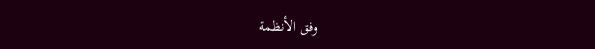وفق الأنظمة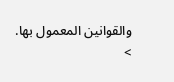والقوانين المعمول بها.
>